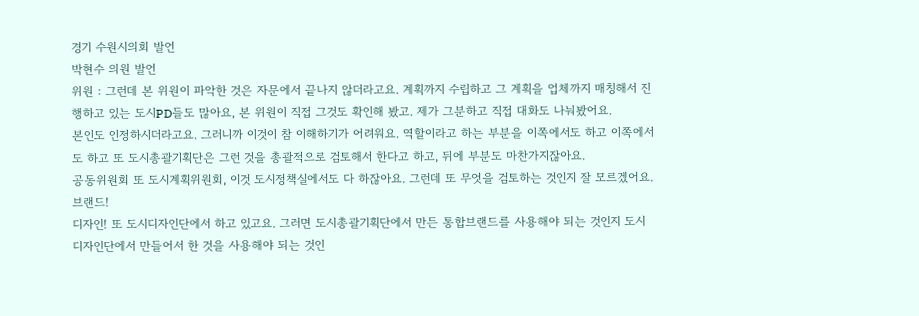경기 수원시의회 발언
박현수 의원 발언
위원 : 그런데 본 위원이 파악한 것은 자문에서 끝나지 않더라고요. 계획까지 수립하고 그 계획을 업체까지 매칭해서 진행하고 있는 도시PD들도 많아요, 본 위원이 직접 그것도 확인해 봤고. 제가 그분하고 직접 대화도 나눠봤어요.
본인도 인정하시더라고요. 그러니까 이것이 참 이해하기가 어려워요. 역할이라고 하는 부분을 이쪽에서도 하고 이쪽에서도 하고 또 도시총괄기획단은 그런 것을 총괄적으로 검토해서 한다고 하고, 뒤에 부분도 마찬가지잖아요.
공동위원회 또 도시계획위원회, 이것 도시정책실에서도 다 하잖아요. 그런데 또 무엇을 검토하는 것인지 잘 모르겠어요. 브랜드!
디자인! 또 도시디자인단에서 하고 있고요. 그러면 도시총괄기획단에서 만든 통합브랜드를 사용해야 되는 것인지 도시디자인단에서 만들어서 한 것을 사용해야 되는 것인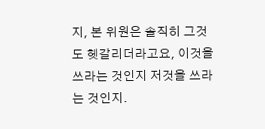지, 본 위원은 솔직히 그것도 헷갈리더라고요, 이것을 쓰라는 것인지 저것을 쓰라는 것인지.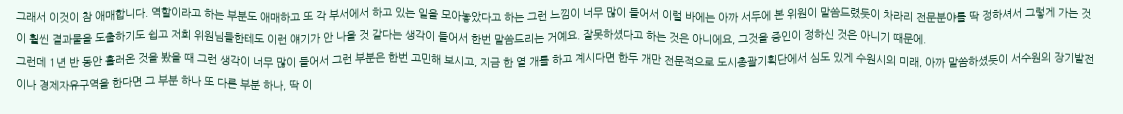그래서 이것이 참 애매합니다. 역할이라고 하는 부분도 애매하고 또 각 부서에서 하고 있는 일을 모아놓았다고 하는 그런 느낌이 너무 많이 들어서 이럴 바에는 아까 서두에 본 위원이 말씀드렸듯이 차라리 전문분야를 딱 정하셔서 그렇게 가는 것이 훨씬 결과물을 도출하기도 쉽고 저희 위원님들한테도 이런 얘기가 안 나올 것 같다는 생각이 들어서 한번 말씀드리는 거예요. 잘못하셨다고 하는 것은 아니에요, 그것을 증인이 정하신 것은 아니기 때문에.
그런데 1년 반 동안 흘러온 것을 봤을 때 그런 생각이 너무 많이 들어서 그런 부분은 한번 고민해 보시고, 지금 한 열 개를 하고 계시다면 한두 개만 전문적으로 도시총괄기획단에서 심도 있게 수원시의 미래, 아까 말씀하셨듯이 서수원의 장기발전이나 경제자유구역을 한다면 그 부분 하나 또 다른 부분 하나, 딱 이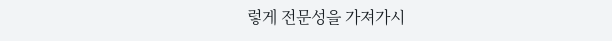렇게 전문성을 가져가시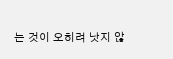는 것이 오히려 낫지 않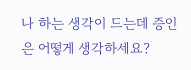나 하는 생각이 드는데 증인은 어떻게 생각하세요?